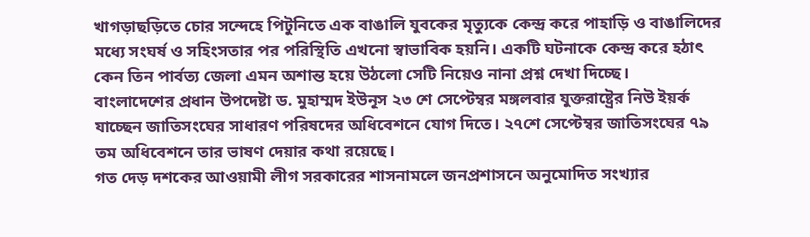খাগড়াছড়িতে চোর সন্দেহে পিটুনিতে এক বাঙালি যুবকের মৃত্যুকে কেন্দ্র করে পাহাড়ি ও বাঙালিদের মধ্যে সংঘর্ষ ও সহিংসতার পর পরিস্থিতি এখনো স্বাভাবিক হয়নি। একটি ঘটনাকে কেন্দ্র করে হঠাৎ কেন তিন পার্বত্য জেলা এমন অশান্ত হয়ে উঠলো সেটি নিয়েও নানা প্রশ্ন দেখা দিচ্ছে।
বাংলাদেশের প্রধান উপদেষ্টা ড. মুহাম্মদ ইউনূস ২৩ শে সেপ্টেম্বর মঙ্গলবার যুক্তরাষ্ট্রের নিউ ইয়র্ক যাচ্ছেন জাতিসংঘের সাধারণ পরিষদের অধিবেশনে যোগ দিতে। ২৭শে সেপ্টেম্বর জাতিসংঘের ৭৯ তম অধিবেশনে তার ভাষণ দেয়ার কথা রয়েছে।
গত দেড় দশকের আওয়ামী লীগ সরকারের শাসনামলে জনপ্রশাসনে অনুমোদিত সংখ্যার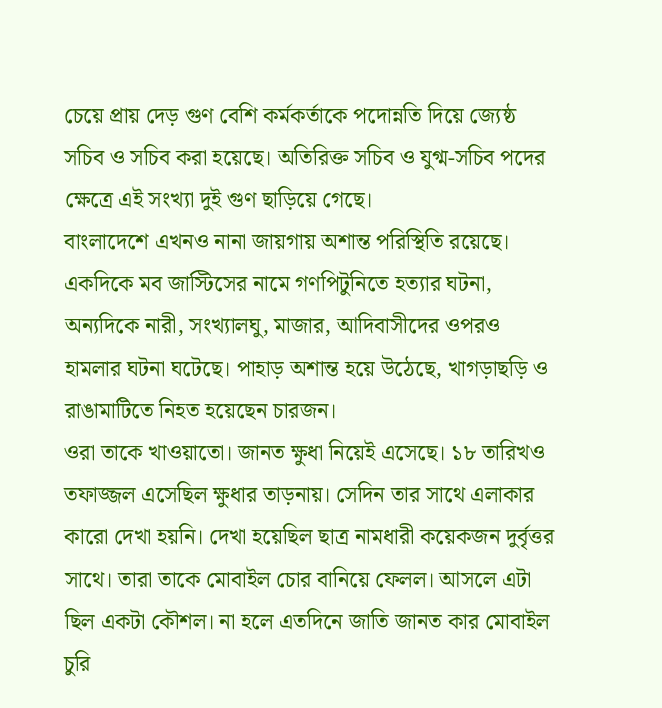চেয়ে প্রায় দেড় গুণ বেশি কর্মকর্তাকে পদোন্নতি দিয়ে জ্যেষ্ঠ সচিব ও সচিব করা হয়েছে। অতিরিক্ত সচিব ও যুগ্ম-সচিব পদের ক্ষেত্রে এই সংখ্যা দুই গুণ ছাড়িয়ে গেছে।
বাংলাদেশে এখনও নানা জায়গায় অশান্ত পরিস্থিতি রয়েছে। একদিকে মব জাস্টিসের নামে গণপিটুনিতে হত্যার ঘটনা, অন্যদিকে নারী, সংখ্যালঘু, মাজার, আদিবাসীদের ওপরও হামলার ঘটনা ঘটেছে। পাহাড় অশান্ত হয়ে উঠেছে, খাগড়াছড়ি ও রাঙামাটিতে নিহত হয়েছেন চারজন।
ওরা তাকে খাওয়াতো। জানত ক্ষুধা নিয়েই এসেছে। ১৮ তারিখও তফাজ্জল এসেছিল ক্ষুধার তাড়নায়। সেদিন তার সাথে এলাকার কারো দেখা হয়নি। দেখা হয়েছিল ছাত্র নামধারী কয়েকজন দুর্বৃত্তর সাথে। তারা তাকে মোবাইল চোর বানিয়ে ফেলল। আসলে এটা ছিল একটা কৌশল। না হলে এতদিনে জাতি জানত কার মোবাইল চুরি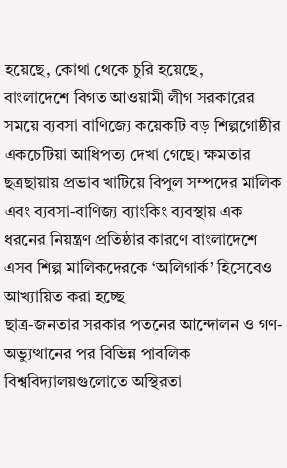হয়েছে, কোথা থেকে চুরি হয়েছে,
বাংলাদেশে বিগত আওয়ামী লীগ সরকারের সময়ে ব্যবসা বাণিজ্যে কয়েকটি বড় শিল্পগোষ্ঠীর একচেটিয়া আধিপত্য দেখা গেছে। ক্ষমতার ছত্রছায়ায় প্রভাব খাটিয়ে বিপুল সম্পদের মালিক এবং ব্যবসা-বাণিজ্য ব্যাংকিং ব্যবস্থায় এক ধরনের নিয়ন্ত্রণ প্রতিষ্ঠার কারণে বাংলাদেশে এসব শিল্প মালিকদেরকে ‘অলিগার্ক’ হিসেবেও আখ্যায়িত করা হচ্ছে
ছাত্র-জনতার সরকার পতনের আন্দোলন ও গণ-অভ্যুত্থানের পর বিভিন্ন পাবলিক বিশ্ববিদ্যালয়গুলোতে অস্থিরতা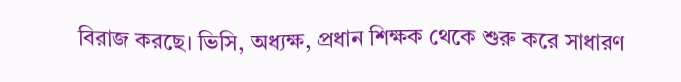বিরাজ করছে। ভিসি, অধ্যক্ষ, প্রধান শিক্ষক থেকে শুরু করে সাধারণ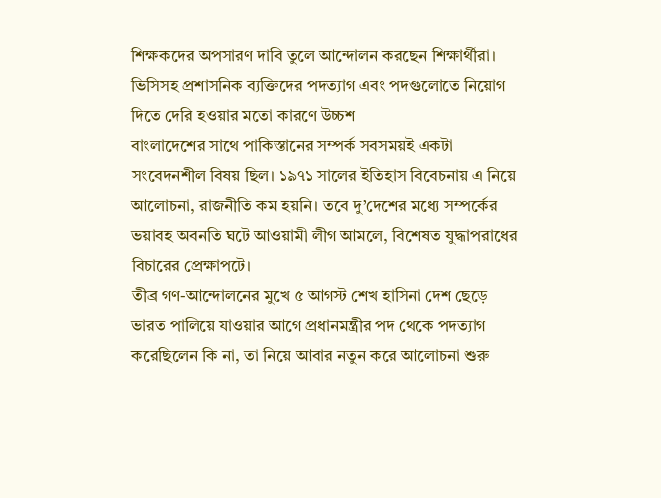শিক্ষকদের অপসারণ দাবি তুলে আন্দোলন করছেন শিক্ষার্থীরা। ভিসিসহ প্রশাসনিক ব্যক্তিদের পদত্যাগ এবং পদগুলোতে নিয়োগ দিতে দেরি হওয়ার মতো কারণে উচ্চশ
বাংলাদেশের সাথে পাকিস্তানের সম্পর্ক সবসময়ই একটা সংবেদনশীল বিষয় ছিল। ১৯৭১ সালের ইতিহাস বিবেচনায় এ নিয়ে আলোচনা, রাজনীতি কম হয়নি। তবে দু’দেশের মধ্যে সম্পর্কের ভয়াবহ অবনতি ঘটে আওয়ামী লীগ আমলে, বিশেষত যুদ্ধাপরাধের বিচারের প্রেক্ষাপটে।
তীব্র গণ-আন্দোলনের মুখে ৫ আগস্ট শেখ হাসিনা দেশ ছেড়ে ভারত পালিয়ে যাওয়ার আগে প্রধানমন্ত্রীর পদ থেকে পদত্যাগ করেছিলেন কি না, তা নিয়ে আবার নতুন করে আলোচনা শুরু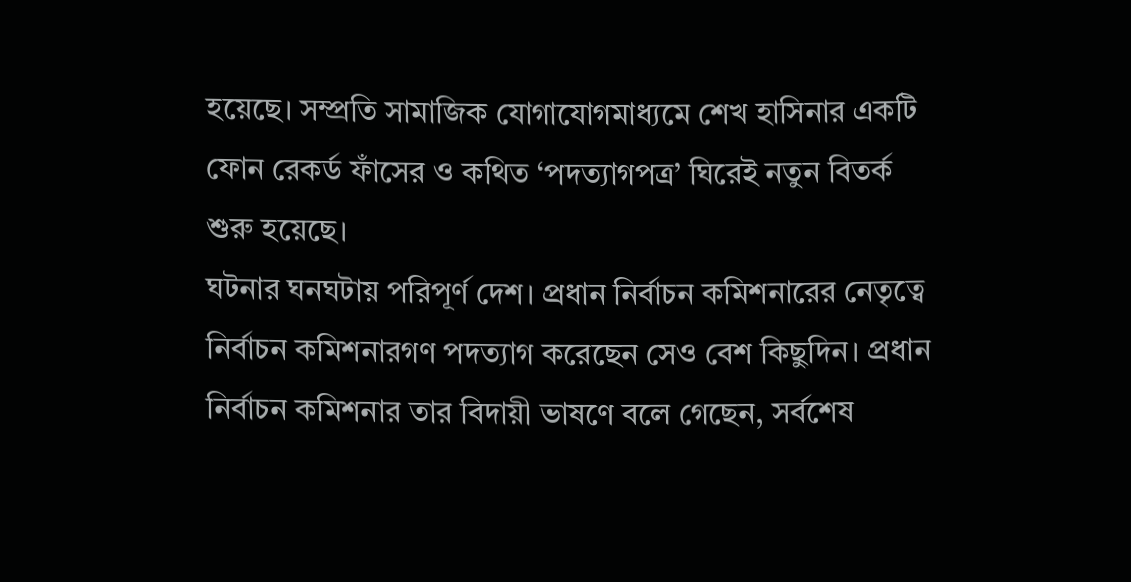হয়েছে। সম্প্রতি সামাজিক যোগাযোগমাধ্যমে শেখ হাসিনার একটি ফোন রেকর্ড ফাঁসের ও কথিত ‘পদত্যাগপত্র’ ঘিরেই নতুন বিতর্ক শুরু হয়েছে।
ঘটনার ঘনঘটায় পরিপূর্ণ দেশ। প্রধান নির্বাচন কমিশনারের নেতৃত্বে নির্বাচন কমিশনারগণ পদত্যাগ করেছেন সেও বেশ কিছুদিন। প্রধান নির্বাচন কমিশনার তার বিদায়ী ভাষণে বলে গেছেন, সর্বশেষ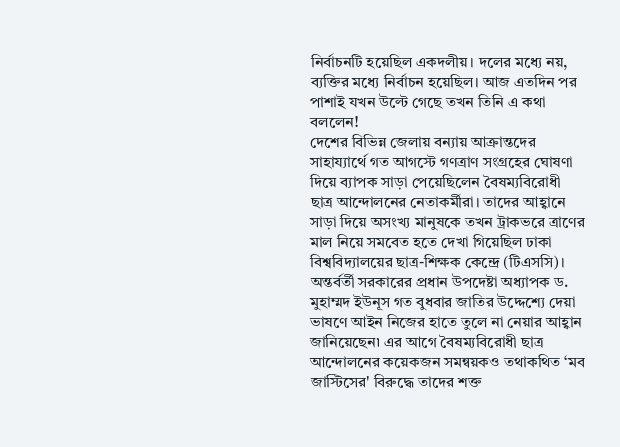নির্বাচনটি হয়েছিল একদলীয়। দলের মধ্যে নয়, ব্যক্তির মধ্যে নির্বাচন হয়েছিল। আজ এতদিন পর পাশাই যখন উল্টে গেছে তখন তিনি এ কথা বললেন!
দেশের বিভিন্ন জেলায় বন্যায় আক্রান্তদের সাহায্যার্থে গত আগস্টে গণত্রাণ সংগ্রহের ঘোষণা দিয়ে ব্যাপক সাড়া পেয়েছিলেন বৈষম্যবিরোধী ছাত্র আন্দোলনের নেতাকর্মীরা। তাদের আহ্বানে সাড়া দিয়ে অসংখ্য মানুষকে তখন ট্রাকভরে ত্রাণের মাল নিয়ে সমবেত হতে দেখা গিয়েছিল ঢাকা বিশ্ববিদ্যালয়ের ছাত্র-শিক্ষক কেন্দ্রে (টিএসসি)।
অন্তর্বর্তী সরকারের প্রধান উপদেষ্টা অধ্যাপক ড. মুহাম্মদ ইউনূস গত বুধবার জাতির উদ্দেশ্যে দেয়া ভাষণে আইন নিজের হাতে তুলে না নেয়ার আহ্বান জানিয়েছেন৷ এর আগে বৈষম্যবিরোধী ছাত্র আন্দোলনের কয়েকজন সমন্বয়কও তথাকথিত ‘মব জাস্টিসের' বিরুদ্ধে তাদের শক্ত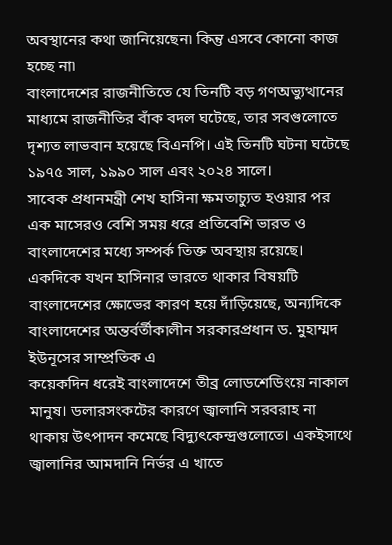অবস্থানের কথা জানিয়েছেন৷ কিন্তু এসবে কোনো কাজ হচ্ছে না৷
বাংলাদেশের রাজনীতিতে যে তিনটি বড় গণঅভ্যুত্থানের মাধ্যমে রাজনীতির বাঁক বদল ঘটেছে, তার সবগুলোতে দৃশ্যত লাভবান হয়েছে বিএনপি। এই তিনটি ঘটনা ঘটেছে ১৯৭৫ সাল, ১৯৯০ সাল এবং ২০২৪ সালে।
সাবেক প্রধানমন্ত্রী শেখ হাসিনা ক্ষমতাচ্যুত হওয়ার পর এক মাসেরও বেশি সময় ধরে প্রতিবেশি ভারত ও বাংলাদেশের মধ্যে সম্পর্ক তিক্ত অবস্থায় রয়েছে। একদিকে যখন হাসিনার ভারতে থাকার বিষয়টি বাংলাদেশের ক্ষোভের কারণ হয়ে দাঁড়িয়েছে, অন্যদিকে বাংলাদেশের অন্তর্বর্তীকালীন সরকারপ্রধান ড. মুহাম্মদ ইউনূসের সাম্প্রতিক এ
কয়েকদিন ধরেই বাংলাদেশে তীব্র লোডশেডিংয়ে নাকাল মানুষ। ডলারসংকটের কারণে জ্বালানি সরবরাহ না থাকায় উৎপাদন কমেছে বিদ্যুৎকেন্দ্রগুলোতে। একইসাথে জ্বালানির আমদানি নির্ভর এ খাতে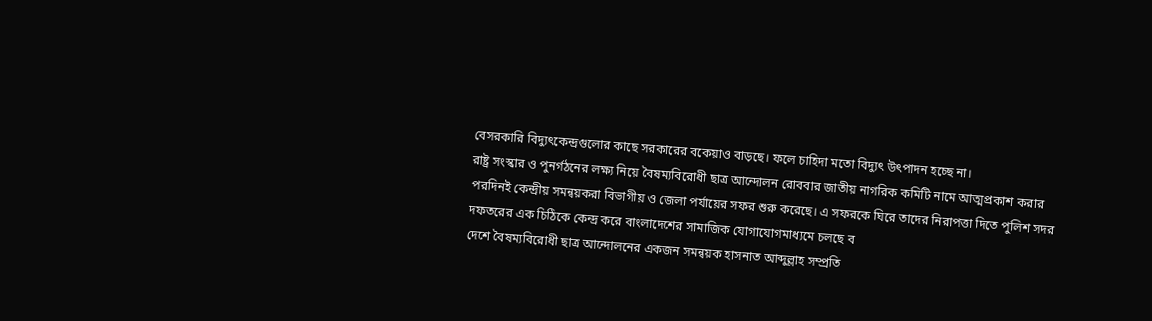বেসরকারি বিদ্যুৎকেন্দ্রগুলোর কাছে সরকারের বকেয়াও বাড়ছে। ফলে চাহিদা মতো বিদ্যুৎ উৎপাদন হচ্ছে না।
রাষ্ট্র সংস্কার ও পুনর্গঠনের লক্ষ্য নিয়ে বৈষম্যবিরোধী ছাত্র আন্দোলন রোববার জাতীয় নাগরিক কমিটি নামে আত্মপ্রকাশ করার পরদিনই কেন্দ্রীয় সমন্বয়করা বিভাগীয় ও জেলা পর্যায়ের সফর শুরু করেছে। এ সফরকে ঘিরে তাদের নিরাপত্তা দিতে পুলিশ সদর দফতরের এক চিঠিকে কেন্দ্র করে বাংলাদেশের সামাজিক যোগাযোগমাধ্যমে চলছে ব
দেশে বৈষম্যবিরোধী ছাত্র আন্দোলনের একজন সমন্বয়ক হাসনাত আব্দুল্লাহ সম্প্রতি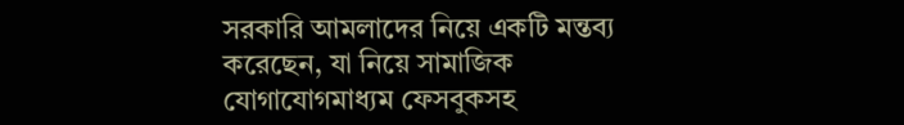সরকারি আমলাদের নিয়ে একটি মন্তব্য করেছেন, যা নিয়ে সামাজিক যোগাযোগমাধ্যম ফেসবুকসহ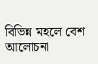বিভিন্ন মহলে বেশ আলোচনা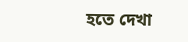হতে দেখা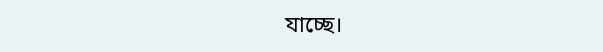যাচ্ছে।